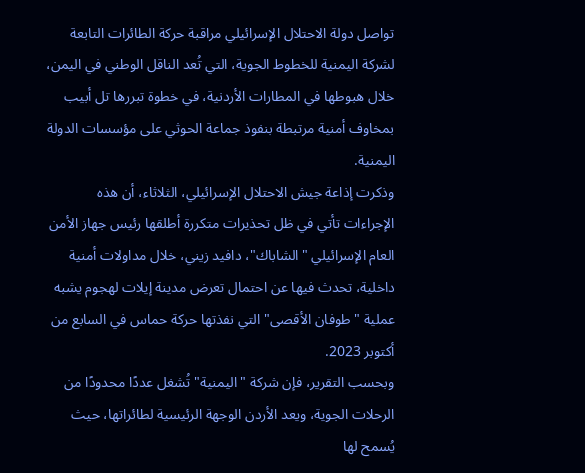تواصل دولة الاحتلال الإسرائيلي مراقبة حركة الطائرات التابعة لشركة اليمنية للخطوط الجوية، التي تُعد الناقل الوطني في اليمن، خلال هبوطها في المطارات الأردنية، في خطوة تبررها تل أبيب بمخاوف أمنية مرتبطة بنفوذ جماعة الحوثي على مؤسسات الدولة اليمنية.
وذكرت إذاعة جيش الاحتلال الإسرائيلي، الثلاثاء، أن هذه الإجراءات تأتي في ظل تحذيرات متكررة أطلقها رئيس جهاز الأمن العام الإسرائيلي "الشاباك"، دافيد زيني، خلال مداولات أمنية داخلية، تحدث فيها عن احتمال تعرض مدينة إيلات لهجوم يشبه عملية "طوفان الأقصى" التي نفذتها حركة حماس في السابع من أكتوبر 2023.
وبحسب التقرير، فإن شركة "اليمنية" تُشغل عددًا محدودًا من الرحلات الجوية، ويعد الأردن الوجهة الرئيسية لطائراتها، حيث يُسمح لها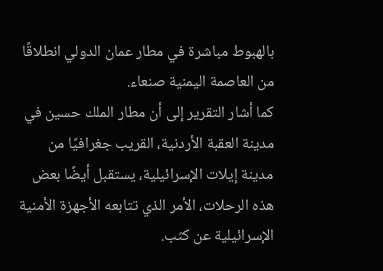بالهبوط مباشرة في مطار عمان الدولي انطلاقًا من العاصمة اليمنية صنعاء.
كما أشار التقرير إلى أن مطار الملك حسين في مدينة العقبة الأردنية، القريب جغرافيًا من مدينة إيلات الإسرائيلية، يستقبل أيضًا بعض هذه الرحلات، الأمر الذي تتابعه الأجهزة الأمنية الإسرائيلية عن كثب.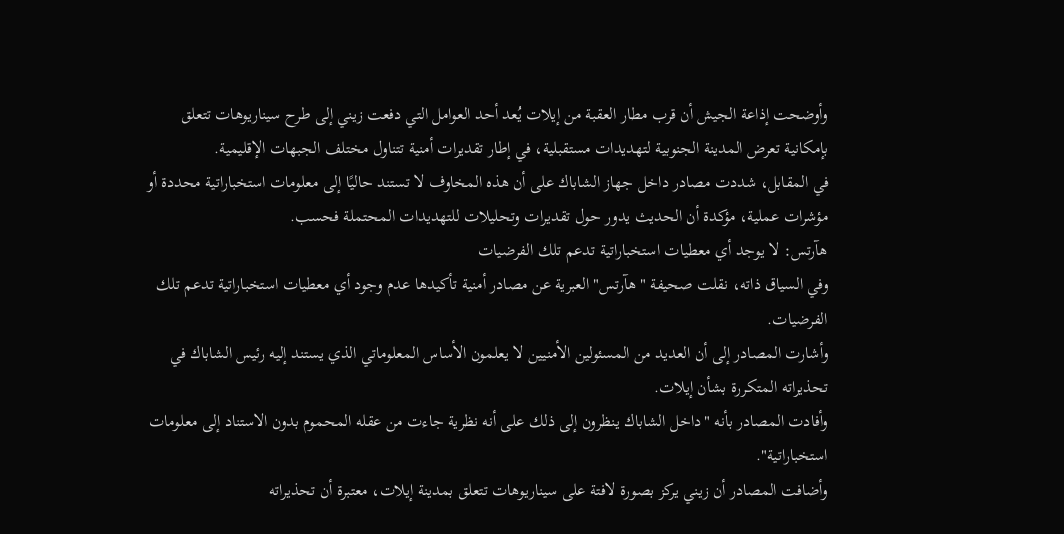وأوضحت إذاعة الجيش أن قرب مطار العقبة من إيلات يُعد أحد العوامل التي دفعت زيني إلى طرح سيناريوهات تتعلق بإمكانية تعرض المدينة الجنوبية لتهديدات مستقبلية، في إطار تقديرات أمنية تتناول مختلف الجبهات الإقليمية.
في المقابل، شددت مصادر داخل جهاز الشاباك على أن هذه المخاوف لا تستند حاليًا إلى معلومات استخباراتية محددة أو مؤشرات عملية، مؤكدة أن الحديث يدور حول تقديرات وتحليلات للتهديدات المحتملة فحسب.
هآرتس: لا يوجد أي معطيات استخباراتية تدعم تلك الفرضيات
وفي السياق ذاته، نقلت صحيفة "هآرتس" العبرية عن مصادر أمنية تأكيدها عدم وجود أي معطيات استخباراتية تدعم تلك الفرضيات.
وأشارت المصادر إلى أن العديد من المسئولين الأمنيين لا يعلمون الأساس المعلوماتي الذي يستند إليه رئيس الشاباك في تحذيراته المتكررة بشأن إيلات.
وأفادت المصادر بأنه "داخل الشاباك ينظرون إلى ذلك على أنه نظرية جاءت من عقله المحموم بدون الاستناد إلى معلومات استخباراتية".
وأضافت المصادر أن زيني يركز بصورة لافتة على سيناريوهات تتعلق بمدينة إيلات، معتبرة أن تحذيراته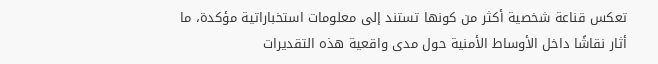تعكس قناعة شخصية أكثر من كونها تستند إلى معلومات استخباراتية مؤكدة، ما أثار نقاشًا داخل الأوساط الأمنية حول مدى واقعية هذه التقديرات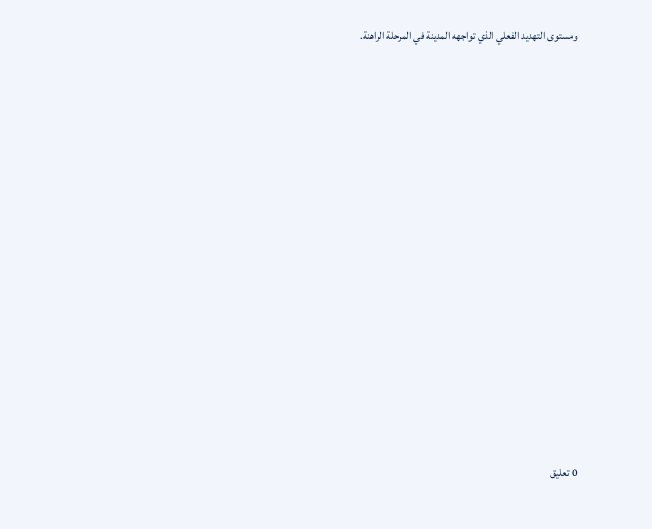ومستوى التهديد الفعلي الذي تواجهه المدينة في المرحلة الراهنة.


















0 تعليق